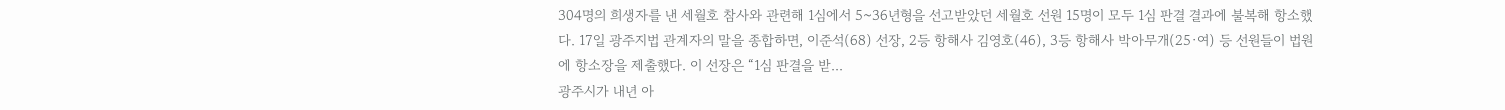304명의 희생자를 낸 세월호 참사와 관련해 1심에서 5~36년형을 선고받았던 세월호 선원 15명이 모두 1심 판결 결과에 불복해 항소했다. 17일 광주지법 관계자의 말을 종합하면, 이준석(68) 선장, 2등 항해사 김영호(46), 3등 항해사 박아무개(25·여) 등 선원들이 법원에 항소장을 제출했다. 이 선장은 “1심 판결을 받...
광주시가 내년 아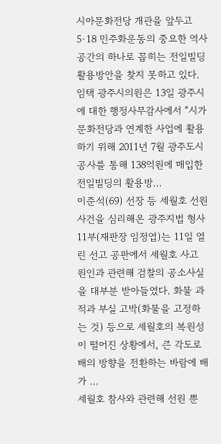시아문화전당 개관을 앞두고 5·18 민주화운동의 중요한 역사공간의 하나로 꼽히는 전일빌딩 활용방안을 찾지 못하고 있다. 임택 광주시의원은 13일 광주시에 대한 행정사무감사에서 “시가 문화전당과 연계한 사업에 활용하기 위해 2011년 7월 광주도시공사를 통해 138억원에 매입한 전일빌딩의 활용방...
이준석(69) 선장 등 세월호 선원 사건을 심리해온 광주지법 형사11부(재판장 임정엽)는 11일 열린 선고 공판에서 세월호 사고 원인과 관련해 검찰의 공소사실을 대부분 받아들였다. 화물 과적과 부실 고박(화물을 고정하는 것) 등으로 세월호의 복원성이 떨어진 상황에서, 큰 각도로 배의 방향을 전환하는 바람에 배가 ...
세월호 참사와 관련해 선원 뿐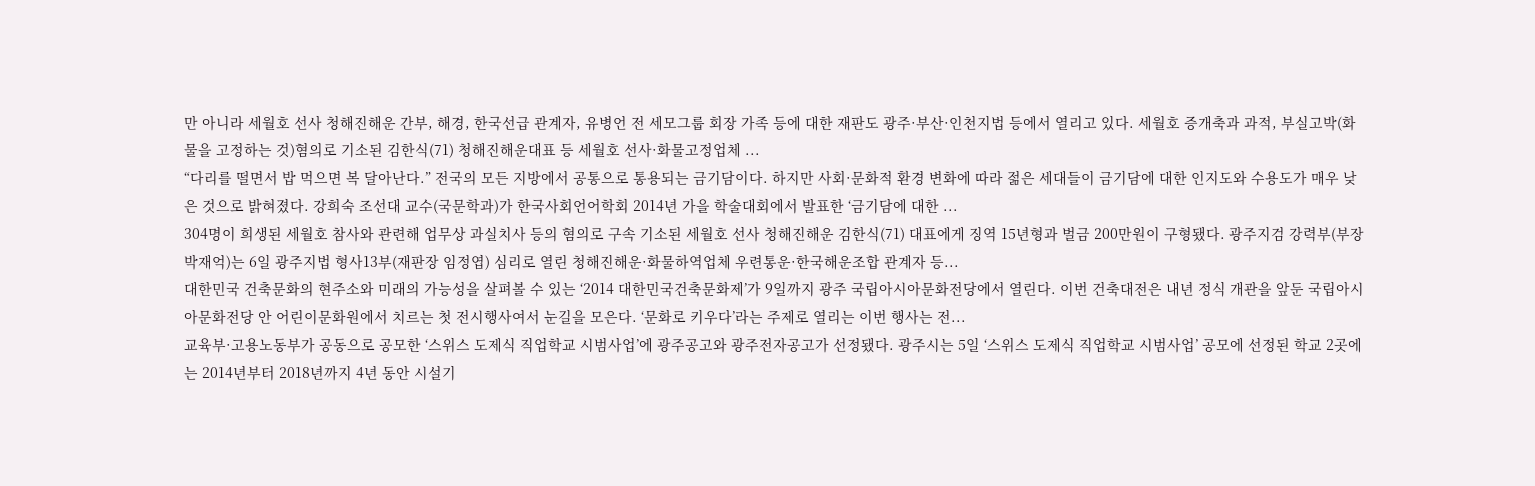만 아니라 세월호 선사 청해진해운 간부, 해경, 한국선급 관계자, 유병언 전 세모그룹 회장 가족 등에 대한 재판도 광주·부산·인천지법 등에서 열리고 있다. 세월호 증개축과 과적, 부실고박(화물을 고정하는 것)혐의로 기소된 김한식(71) 청해진해운대표 등 세월호 선사·화물고정업체 ...
“다리를 떨면서 밥 먹으면 복 달아난다.” 전국의 모든 지방에서 공통으로 통용되는 금기담이다. 하지만 사회·문화적 환경 변화에 따라 젊은 세대들이 금기담에 대한 인지도와 수용도가 매우 낮은 것으로 밝혀졌다. 강희숙 조선대 교수(국문학과)가 한국사회언어학회 2014년 가을 학술대회에서 발표한 ‘금기담에 대한 ...
304명이 희생된 세월호 참사와 관련해 업무상 과실치사 등의 혐의로 구속 기소된 세월호 선사 청해진해운 김한식(71) 대표에게 징역 15년형과 벌금 200만원이 구형됐다. 광주지검 강력부(부장 박재억)는 6일 광주지법 형사13부(재판장 임정엽) 심리로 열린 청해진해운·화물하역업체 우련통운·한국해운조합 관계자 등...
대한민국 건축문화의 현주소와 미래의 가능성을 살펴볼 수 있는 ‘2014 대한민국건축문화제’가 9일까지 광주 국립아시아문화전당에서 열린다. 이번 건축대전은 내년 정식 개관을 앞둔 국립아시아문화전당 안 어린이문화원에서 치르는 첫 전시행사여서 눈길을 모은다. ‘문화로 키우다’라는 주제로 열리는 이번 행사는 전...
교육부·고용노동부가 공동으로 공모한 ‘스위스 도제식 직업학교 시범사업’에 광주공고와 광주전자공고가 선정됐다. 광주시는 5일 ‘스위스 도제식 직업학교 시범사업’ 공모에 선정된 학교 2곳에는 2014년부터 2018년까지 4년 동안 시설기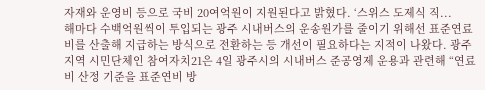자재와 운영비 등으로 국비 20여억원이 지원된다고 밝혔다. ‘스위스 도제식 직...
해마다 수백억원씩이 투입되는 광주 시내버스의 운송원가를 줄이기 위해선 표준연료비를 산출해 지급하는 방식으로 전환하는 등 개선이 필요하다는 지적이 나왔다. 광주지역 시민단체인 참여자치21은 4일 광주시의 시내버스 준공영제 운용과 관련해 “연료비 산정 기준을 표준연비 방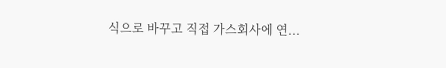식으로 바꾸고 직접 가스회사에 연...